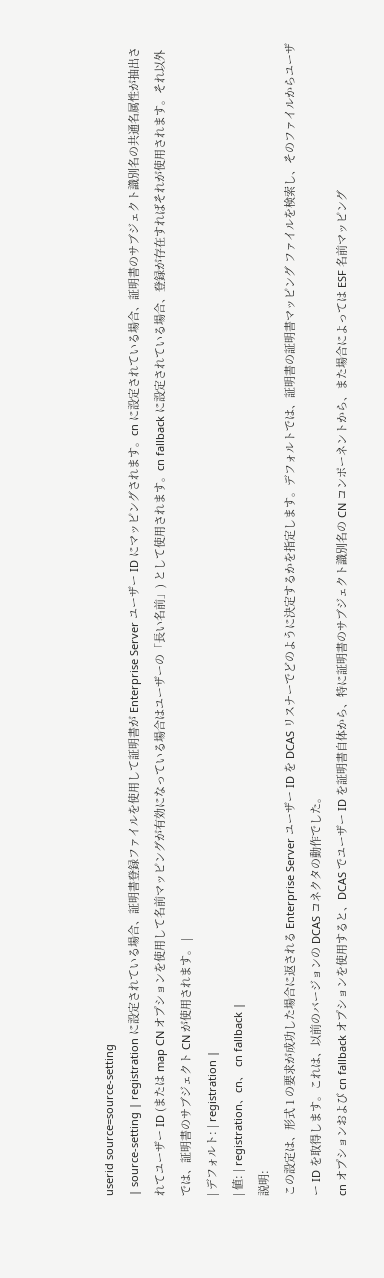userid source=source-setting
| source-setting | registration に設定されている場合、証明書登録ファイルを使用して証明書が Enterprise Server ユーザー ID にマッピングされます。cn に設定されている場合、証明書のサブジェクト識別名の共通名属性が抽出されてユーザー ID (または map CN オプションを使用して名前マッピングが有効になっている場合はユーザーの「長い名前」) として使用されます。cn fallback に設定されている場合、登録が存在すればそれが使用されます。それ以外では、証明書のサブジェクト CN が使用されます。 |
| デフォルト: | registration |
| 値: | registration、cn、 cn fallback |
説明:
この設定は、形式 1 の要求が成功した場合に返される Enterprise Server ユーザー ID を DCAS リスナーでどのように決定するかを指定します。デフォルトでは、証明書の証明書マッピング ファイルを検索し、そのファイルからユーザー ID を取得します。これは、以前のバージョンの DCAS コネクタの動作でした。
cn オプションおよび cn fallback オプションを使用すると、DCAS でユーザー ID を証明書自体から、特に証明書のサブジェクト識別名の CN コンポーネントから、また場合によっては ESF 名前マッピング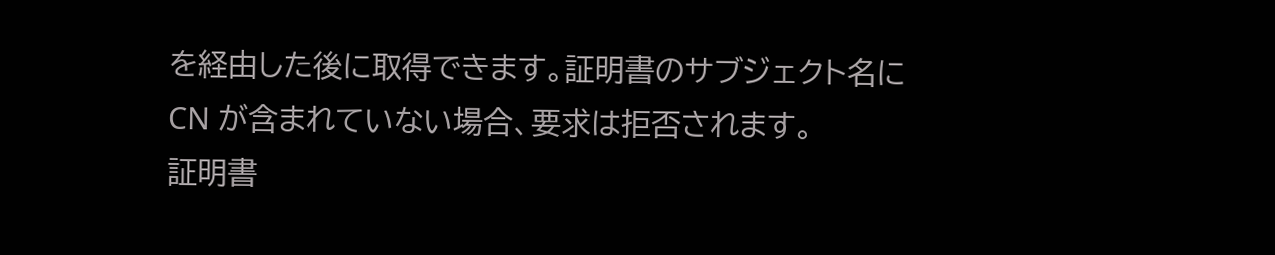を経由した後に取得できます。証明書のサブジェクト名に CN が含まれていない場合、要求は拒否されます。
証明書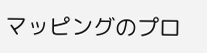マッピングのプロ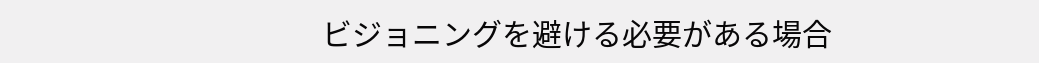ビジョニングを避ける必要がある場合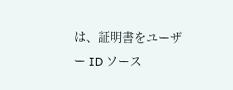は、証明書をユーザー ID ソース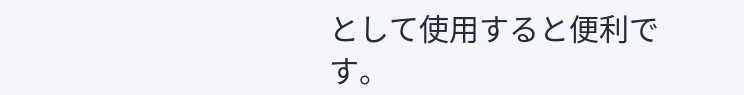として使用すると便利です。